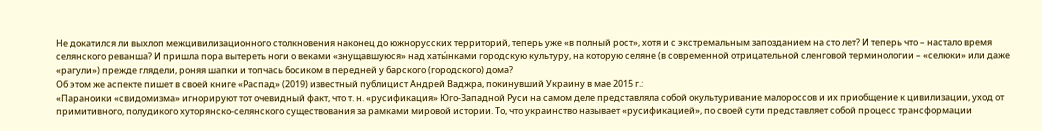Не докатился ли выхлоп межцивилизационного столкновения наконец до южнорусских территорий, теперь уже «в полный рост», хотя и с экстремальным запозданием на сто лет? И теперь что – настало время селянского реванша? И пришла пора вытереть ноги о веками «знущавшуюся» над хаты́нками городскую культуру, на которую селяне (в современной отрицательной сленговой терминологии – «селюки» или даже «рагули») прежде глядели, роняя шапки и топчась босиком в передней у барского (городского) дома?
Об этом же аспекте пишет в своей книге «Распад» (2019) известный публицист Андрей Ваджра, покинувший Украину в мае 2015 г.:
«Параноики «свидомизма» игнорируют тот очевидный факт, что т. н. «русификация» Юго-Западной Руси на самом деле представляла собой окультуривание малороссов и их приобщение к цивилизации, уход от примитивного, полудикого хуторянско-селянского существования за рамками мировой истории. То, что украинство называет «русификацией», по своей сути представляет собой процесс трансформации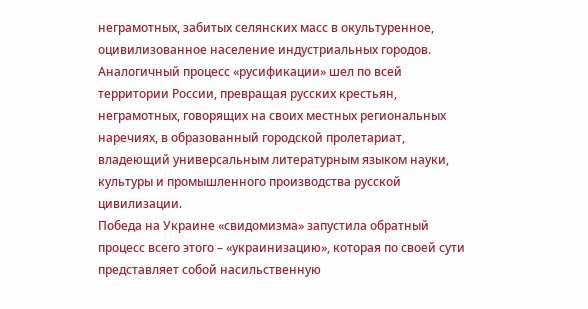неграмотных, забитых селянских масс в окультуренное, оцивилизованное население индустриальных городов.
Аналогичный процесс «русификации» шел по всей территории России, превращая русских крестьян, неграмотных, говорящих на своих местных региональных наречиях, в образованный городской пролетариат, владеющий универсальным литературным языком науки, культуры и промышленного производства русской цивилизации.
Победа на Украине «свидомизма» запустила обратный процесс всего этого – «украинизацию», которая по своей сути представляет собой насильственную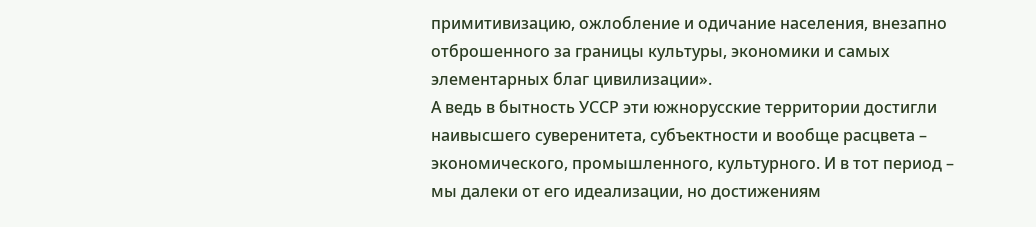примитивизацию, ожлобление и одичание населения, внезапно отброшенного за границы культуры, экономики и самых элементарных благ цивилизации».
А ведь в бытность УССР эти южнорусские территории достигли наивысшего суверенитета, субъектности и вообще расцвета – экономического, промышленного, культурного. И в тот период – мы далеки от его идеализации, но достижениям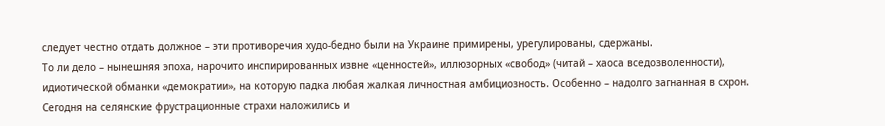следует честно отдать должное – эти противоречия худо-бедно были на Украине примирены, урегулированы, сдержаны.
То ли дело – нынешняя эпоха, нарочито инспирированных извне «ценностей», иллюзорных «свобод» (читай – хаоса вседозволенности), идиотической обманки «демократии», на которую падка любая жалкая личностная амбициозность. Особенно – надолго загнанная в схрон. Сегодня на селянские фрустрационные страхи наложились и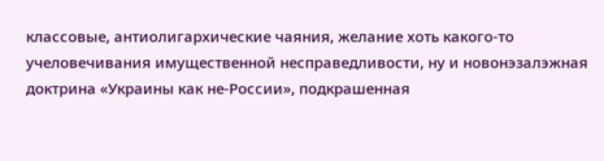классовые, антиолигархические чаяния, желание хоть какого-то учеловечивания имущественной несправедливости, ну и новонэзалэжная доктрина «Украины как не-России», подкрашенная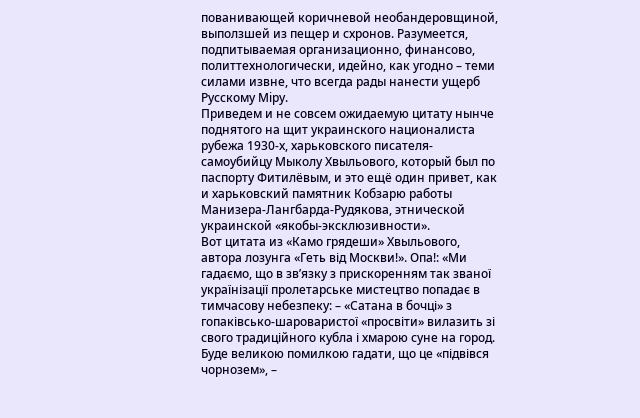пованивающей коричневой необандеровщиной, выползшей из пещер и схронов. Разумеется, подпитываемая организационно, финансово, политтехнологически, идейно, как угодно – теми силами извне, что всегда рады нанести ущерб Русскому Мiру.
Приведем и не совсем ожидаемую цитату нынче поднятого на щит украинского националиста рубежа 1930-х, харьковского писателя-самоубийцу Мыколу Хвыльового, который был по паспорту Фитилёвым, и это ещё один привет, как и харьковский памятник Кобзарю работы Манизера-Лангбарда-Рудякова, этнической украинской «якобы-эксклюзивности».
Вот цитата из «Камо грядеши» Хвыльового, автора лозунга «Геть від Москви!». Опа!: «Ми гадаємо, що в зв’язку з прискоренням так званої українізації пролетарське мистецтво попадає в тимчасову небезпеку: – «Сатана в бочці» з гопаківсько-шароваристої «просвіти» вилазить зі свого традиційного кубла і хмарою суне на город. Буде великою помилкою гадати, що це «підвівся чорнозем», –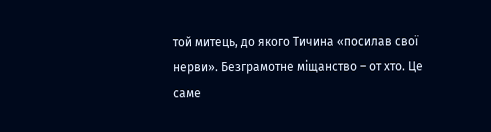той митець, до якого Тичина «посилав свої нерви». Безграмотне міщанство – от хто. Це саме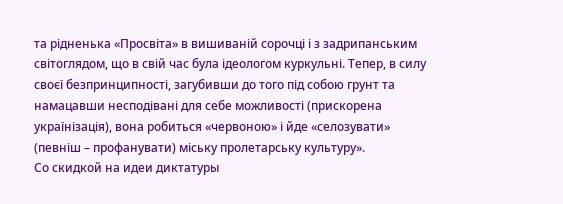та рідненька «Просвіта» в вишиваній сорочці і з задрипанським світоглядом, що в свій час була ідеологом куркульні. Тепер, в силу своєї безпринципності, загубивши до того під собою грунт та намацавши несподівані для себе можливості (прискорена українізація), вона робиться «червоною» і йде «селозувати» (певніш – профанувати) міську пролетарську культуру».
Со скидкой на идеи диктатуры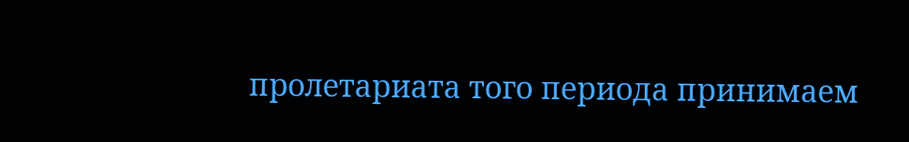пролетариата того периода принимаем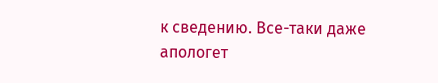к сведению. Все-таки даже апологет